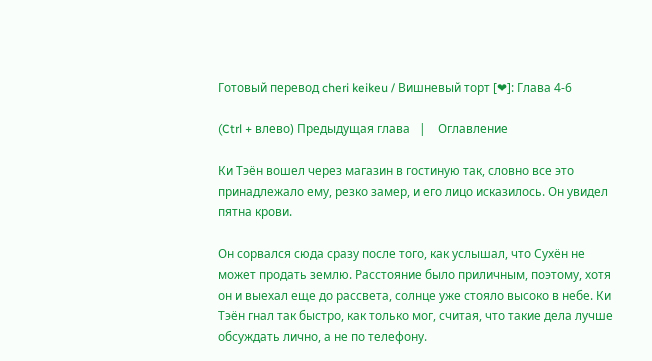Готовый перевод cheri keikeu / Вишневый торт [❤]: Глава 4-6

(Ctrl + влево) Предыдущая глава   |    Оглавление

Ки Тэён вошел через магазин в гостиную так, словно все это принадлежало ему, резко замер, и его лицо исказилось. Он увидел пятна крови.

Он сорвался сюда сразу после того, как услышал, что Сухён не может продать землю. Расстояние было приличным, поэтому, хотя он и выехал еще до рассвета, солнце уже стояло высоко в небе. Ки Тэён гнал так быстро, как только мог, считая, что такие дела лучше обсуждать лично, а не по телефону.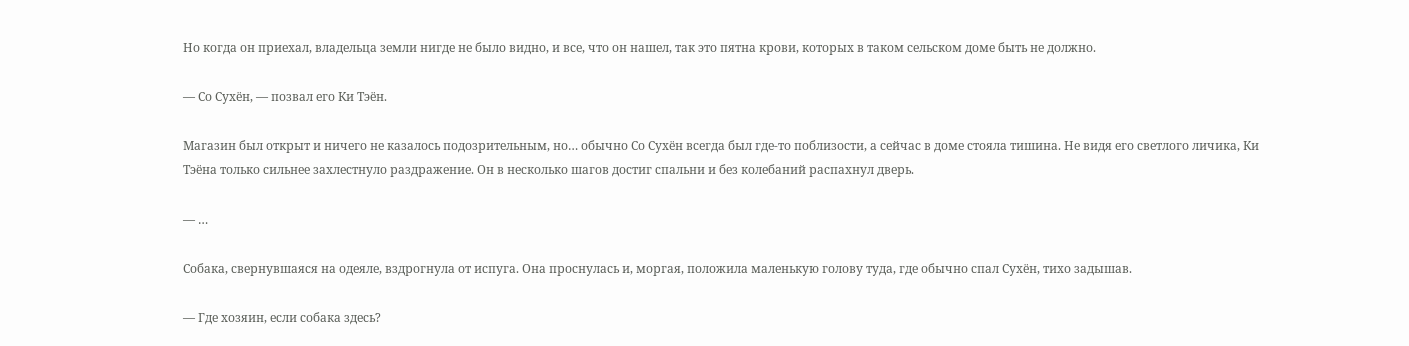Но когда он приехал, владельца земли нигде не было видно, и все, что он нашел, так это пятна крови, которых в таком сельском доме быть не должно.

— Со Сухён, — позвал его Ки Тэён.

Магазин был открыт и ничего не казалось подозрительным, но… обычно Со Сухён всегда был где-то поблизости, а сейчас в доме стояла тишина. Не видя его светлого личика, Ки Тэёна только сильнее захлестнуло раздражение. Он в несколько шагов достиг спальни и без колебаний распахнул дверь.

— …

Собака, свернувшаяся на одеяле, вздрогнула от испуга. Она проснулась и, моргая, положила маленькую голову туда, где обычно спал Сухён, тихо задышав.

— Где хозяин, если собака здесь?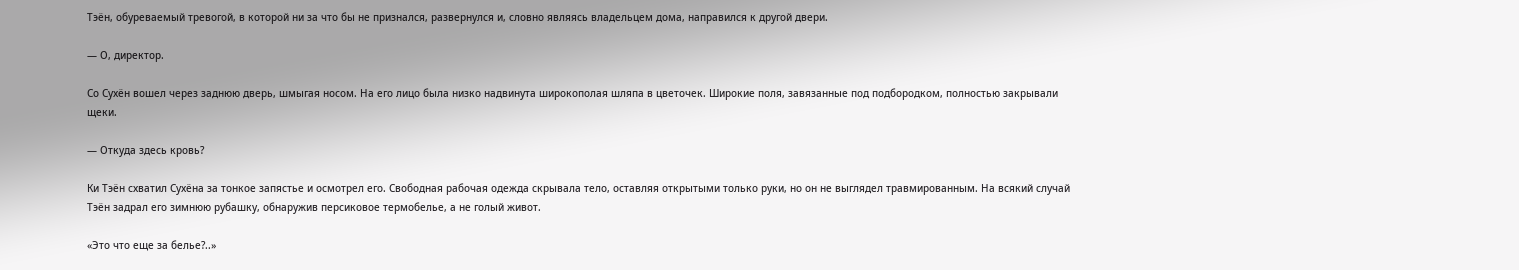Тэён, обуреваемый тревогой, в которой ни за что бы не признался, развернулся и, словно являясь владельцем дома, направился к другой двери.

— О, директор.

Со Сухён вошел через заднюю дверь, шмыгая носом. На его лицо была низко надвинута широкополая шляпа в цветочек. Широкие поля, завязанные под подбородком, полностью закрывали щеки.

— Откуда здесь кровь?

Ки Тэён схватил Сухёна за тонкое запястье и осмотрел его. Свободная рабочая одежда скрывала тело, оставляя открытыми только руки, но он не выглядел травмированным. На всякий случай Тэён задрал его зимнюю рубашку, обнаружив персиковое термобелье, а не голый живот.

«Это что еще за белье?..»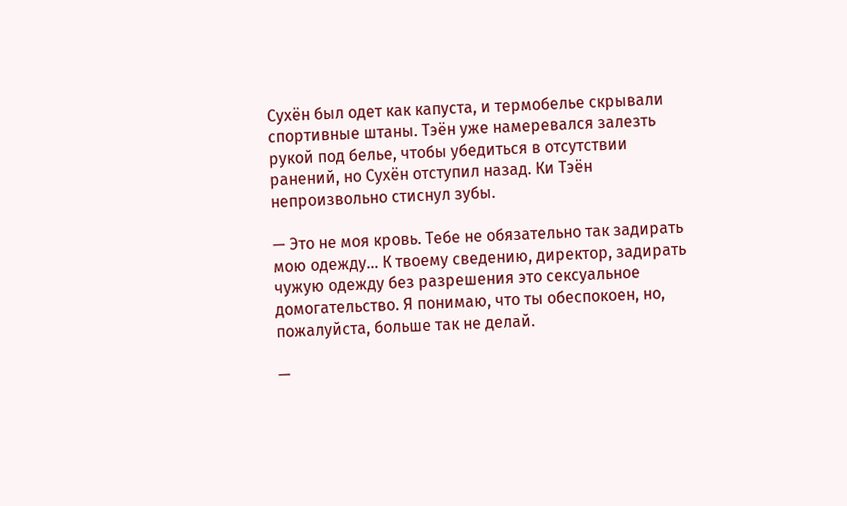Сухён был одет как капуста, и термобелье скрывали спортивные штаны. Тэён уже намеревался залезть рукой под белье, чтобы убедиться в отсутствии ранений, но Сухён отступил назад. Ки Тэён непроизвольно стиснул зубы.

— Это не моя кровь. Тебе не обязательно так задирать мою одежду… К твоему сведению, директор, задирать чужую одежду без разрешения это сексуальное домогательство. Я понимаю, что ты обеспокоен, но, пожалуйста, больше так не делай.

—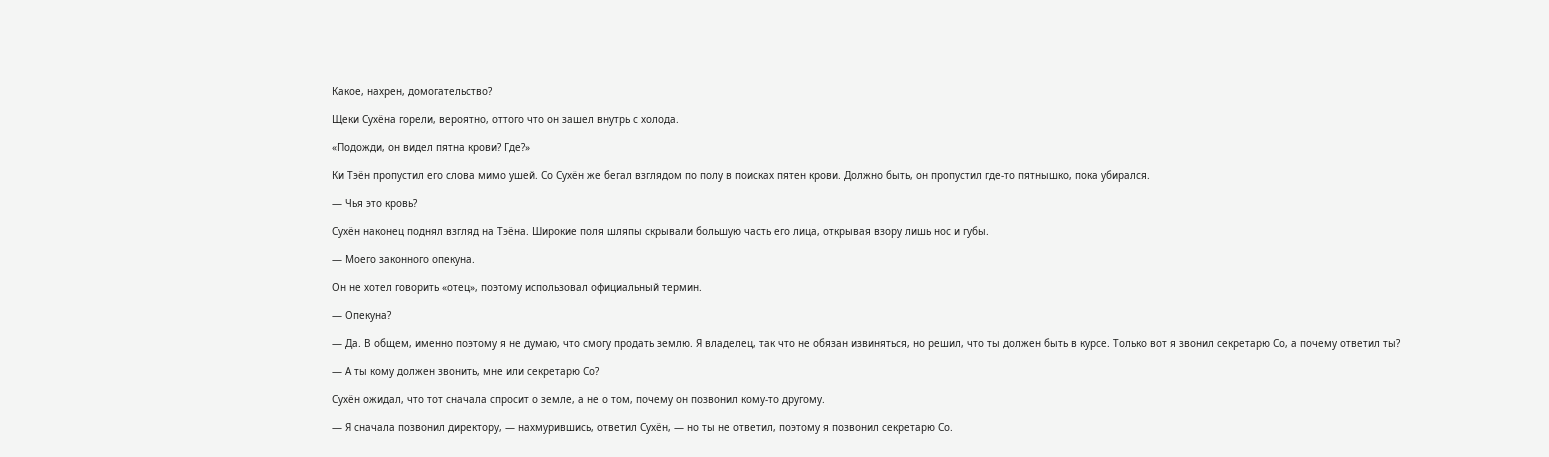Какое, нахрен, домогательство?

Щеки Сухёна горели, вероятно, оттого что он зашел внутрь с холода.

«Подожди, он видел пятна крови? Где?»

Ки Тэён пропустил его слова мимо ушей. Со Сухён же бегал взглядом по полу в поисках пятен крови. Должно быть, он пропустил где-то пятнышко, пока убирался.

— Чья это кровь?

Сухён наконец поднял взгляд на Тэёна. Широкие поля шляпы скрывали большую часть его лица, открывая взору лишь нос и губы.

— Моего законного опекуна.

Он не хотел говорить «отец», поэтому использовал официальный термин.

— Опекуна?

— Да. В общем, именно поэтому я не думаю, что смогу продать землю. Я владелец, так что не обязан извиняться, но решил, что ты должен быть в курсе. Только вот я звонил секретарю Со, а почему ответил ты?

— А ты кому должен звонить, мне или секретарю Со?

Сухён ожидал, что тот сначала спросит о земле, а не о том, почему он позвонил кому-то другому.

— Я сначала позвонил директору, — нахмурившись, ответил Сухён, — но ты не ответил, поэтому я позвонил секретарю Со.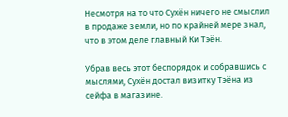Несмотря на то что Сухён ничего не смыслил в продаже земли, но по крайней мере знал, что в этом деле главный Ки Тэён.

Убрав весь этот беспорядок и собравшись с мыслями, Сухён достал визитку Тэёна из сейфа в магазине.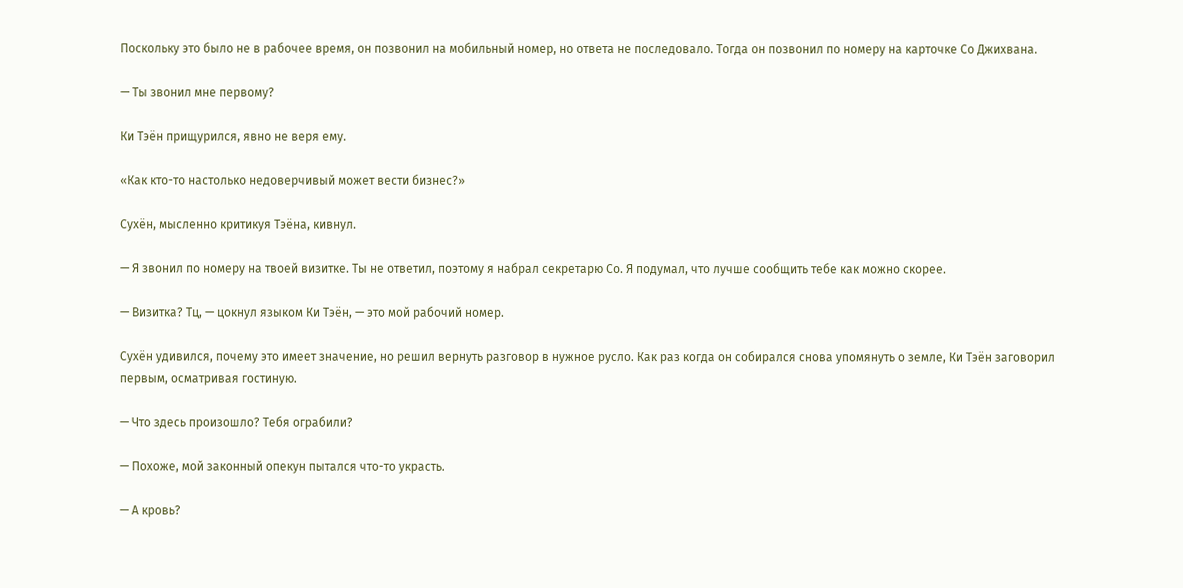Поскольку это было не в рабочее время, он позвонил на мобильный номер, но ответа не последовало. Тогда он позвонил по номеру на карточке Со Джихвана.

— Ты звонил мне первому?

Ки Тэён прищурился, явно не веря ему.

«Как кто-то настолько недоверчивый может вести бизнес?»

Сухён, мысленно критикуя Тэёна, кивнул.

— Я звонил по номеру на твоей визитке. Ты не ответил, поэтому я набрал секретарю Со. Я подумал, что лучше сообщить тебе как можно скорее.

— Визитка? Тц, — цокнул языком Ки Тэён, — это мой рабочий номер.

Сухён удивился, почему это имеет значение, но решил вернуть разговор в нужное русло. Как раз когда он собирался снова упомянуть о земле, Ки Тэён заговорил первым, осматривая гостиную.

— Что здесь произошло? Тебя ограбили?

— Похоже, мой законный опекун пытался что-то украсть.

— А кровь?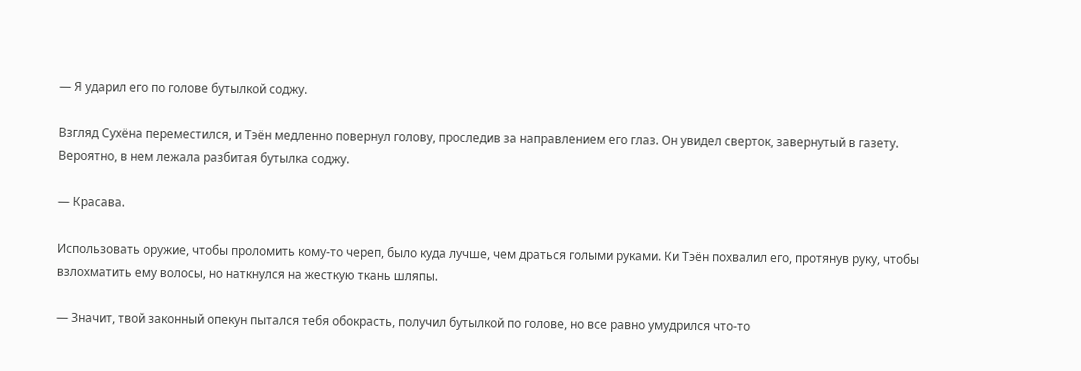— Я ударил его по голове бутылкой соджу.

Взгляд Сухёна переместился, и Тэён медленно повернул голову, проследив за направлением его глаз. Он увидел сверток, завернутый в газету. Вероятно, в нем лежала разбитая бутылка соджу.

— Красава.

Использовать оружие, чтобы проломить кому-то череп, было куда лучше, чем драться голыми руками. Ки Тэён похвалил его, протянув руку, чтобы взлохматить ему волосы, но наткнулся на жесткую ткань шляпы.

— Значит, твой законный опекун пытался тебя обокрасть, получил бутылкой по голове, но все равно умудрился что-то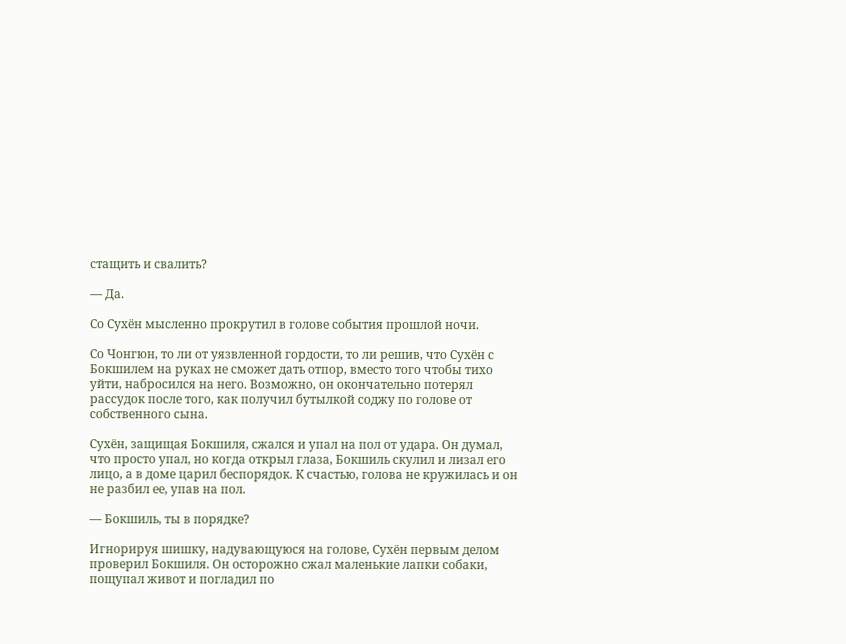стащить и свалить?

— Да.

Со Сухён мысленно прокрутил в голове события прошлой ночи.

Со Чонгюн, то ли от уязвленной гордости, то ли решив, что Сухён с Бокшилем на руках не сможет дать отпор, вместо того чтобы тихо уйти, набросился на него. Возможно, он окончательно потерял рассудок после того, как получил бутылкой соджу по голове от собственного сына.

Сухён, защищая Бокшиля, сжался и упал на пол от удара. Он думал, что просто упал, но когда открыл глаза, Бокшиль скулил и лизал его лицо, а в доме царил беспорядок. К счастью, голова не кружилась и он не разбил ее, упав на пол.

— Бокшиль, ты в порядке?

Игнорируя шишку, надувающуюся на голове, Сухён первым делом проверил Бокшиля. Он осторожно сжал маленькие лапки собаки, пощупал живот и погладил по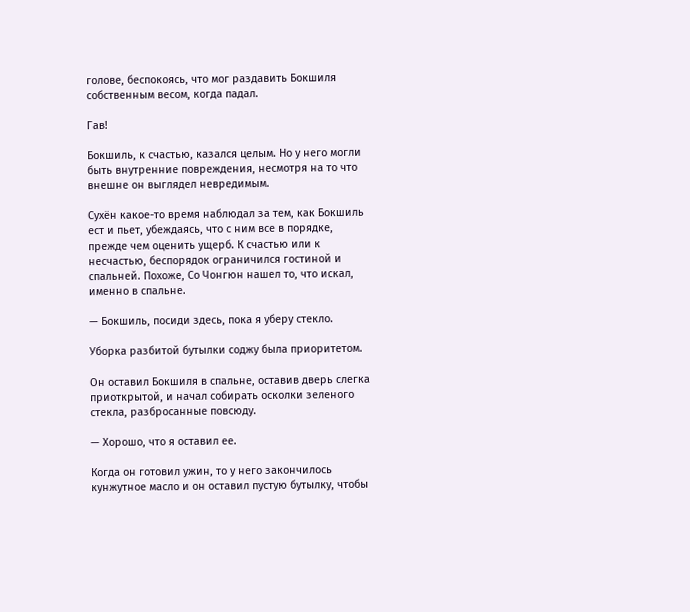голове, беспокоясь, что мог раздавить Бокшиля собственным весом, когда падал.

Гав!

Бокшиль, к счастью, казался целым. Но у него могли быть внутренние повреждения, несмотря на то что внешне он выглядел невредимым.

Сухён какое-то время наблюдал за тем, как Бокшиль ест и пьет, убеждаясь, что с ним все в порядке, прежде чем оценить ущерб. К счастью или к несчастью, беспорядок ограничился гостиной и спальней. Похоже, Со Чонгюн нашел то, что искал, именно в спальне.

— Бокшиль, посиди здесь, пока я уберу стекло.

Уборка разбитой бутылки соджу была приоритетом.

Он оставил Бокшиля в спальне, оставив дверь слегка приоткрытой, и начал собирать осколки зеленого стекла, разбросанные повсюду.

— Хорошо, что я оставил ее.

Когда он готовил ужин, то у него закончилось кунжутное масло и он оставил пустую бутылку, чтобы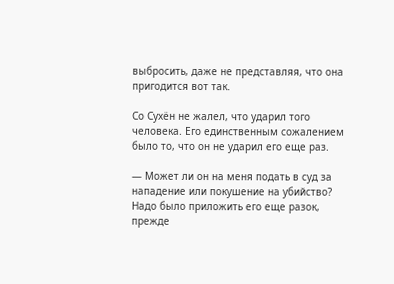выбросить, даже не представляя, что она пригодится вот так.

Со Сухён не жалел, что ударил того человека. Его единственным сожалением было то, что он не ударил его еще раз.

— Может ли он на меня подать в суд за нападение или покушение на убийство? Надо было приложить его еще разок, прежде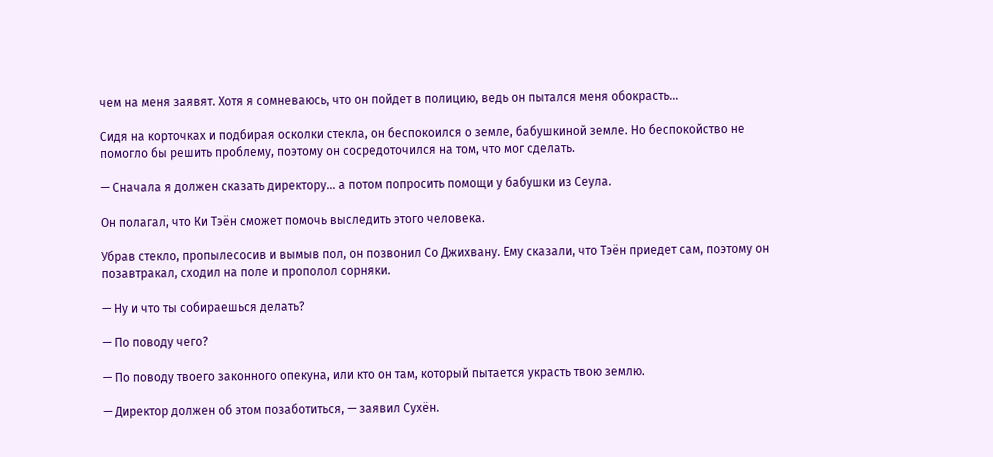чем на меня заявят. Хотя я сомневаюсь, что он пойдет в полицию, ведь он пытался меня обокрасть…

Сидя на корточках и подбирая осколки стекла, он беспокоился о земле, бабушкиной земле. Но беспокойство не помогло бы решить проблему, поэтому он сосредоточился на том, что мог сделать.

— Сначала я должен сказать директору… а потом попросить помощи у бабушки из Сеула.

Он полагал, что Ки Тэён сможет помочь выследить этого человека.

Убрав стекло, пропылесосив и вымыв пол, он позвонил Со Джихвану. Ему сказали, что Тэён приедет сам, поэтому он позавтракал, сходил на поле и прополол сорняки.

— Ну и что ты собираешься делать?

— По поводу чего?

— По поводу твоего законного опекуна, или кто он там, который пытается украсть твою землю.

— Директор должен об этом позаботиться, — заявил Сухён.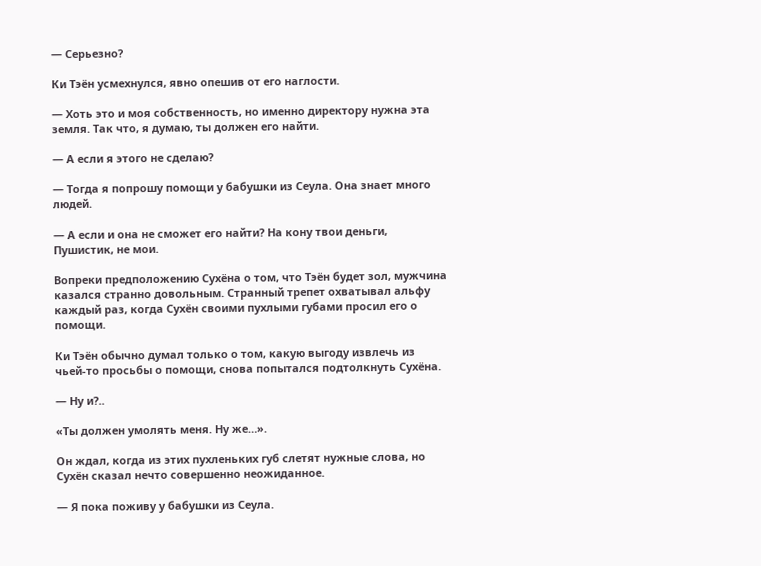— Серьезно?

Ки Тэён усмехнулся, явно опешив от его наглости.

— Хоть это и моя собственность, но именно директору нужна эта земля. Так что, я думаю, ты должен его найти.

— А если я этого не сделаю?

— Тогда я попрошу помощи у бабушки из Сеула. Она знает много людей.

— А если и она не сможет его найти? На кону твои деньги, Пушистик, не мои.

Вопреки предположению Сухёна о том, что Тэён будет зол, мужчина казался странно довольным. Странный трепет охватывал альфу каждый раз, когда Сухён своими пухлыми губами просил его о помощи.

Ки Тэён обычно думал только о том, какую выгоду извлечь из чьей-то просьбы о помощи, снова попытался подтолкнуть Сухёна.

— Ну и?..

«Ты должен умолять меня. Ну же…».

Он ждал, когда из этих пухленьких губ слетят нужные слова, но Сухён сказал нечто совершенно неожиданное.

— Я пока поживу у бабушки из Сеула.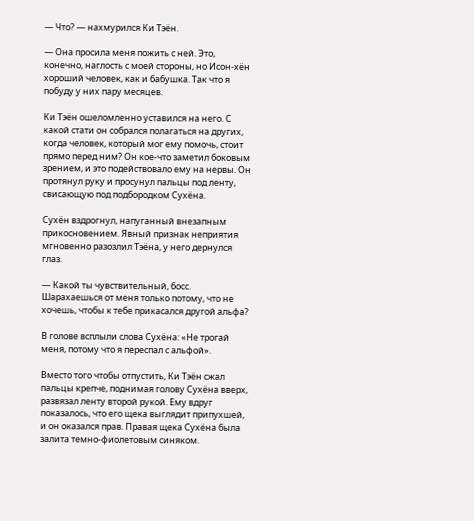— Что? — нахмурился Ки Тэён.

— Она просила меня пожить с ней. Это, конечно, наглость с моей стороны, но Исон-хён хороший человек, как и бабушка. Так что я побуду у них пару месяцев.

Ки Тэён ошеломленно уставился на него. С какой стати он собрался полагаться на других, когда человек, который мог ему помочь, стоит прямо перед ним? Он кое-что заметил боковым зрением, и это подействовало ему на нервы. Он протянул руку и просунул пальцы под ленту, свисающую под подбородком Сухёна.

Сухён вздрогнул, напуганный внезапным прикосновением. Явный признак неприятия мгновенно разозлил Тэёна, у него дернулся глаз.

— Какой ты чувствительный, босс. Шарахаешься от меня только потому, что не хочешь, чтобы к тебе прикасался другой альфа?

В голове всплыли слова Сухёна: «Не трогай меня, потому что я переспал с альфой».

Вместо того чтобы отпустить, Ки Тэён сжал пальцы крепче, поднимая голову Сухёна вверх, развязал ленту второй рукой. Ему вдруг показалось, что его щека выглядит припухшей, и он оказался прав. Правая щека Сухёна была залита темно-фиолетовым синяком.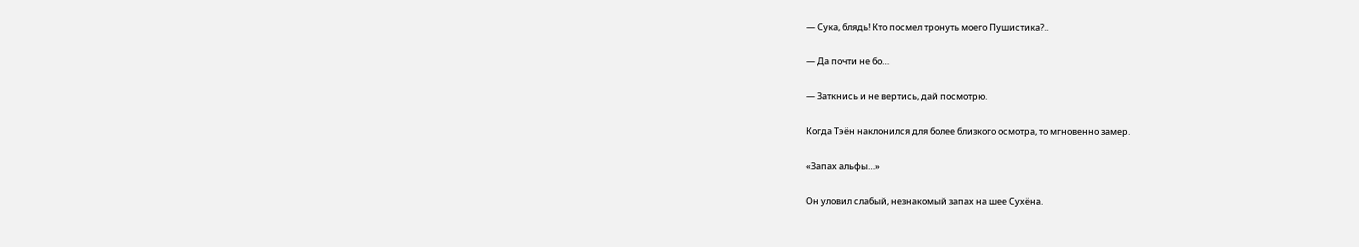— Сука, блядь! Кто посмел тронуть моего Пушистика?..

— Да почти не бо…

— Заткнись и не вертись, дай посмотрю.

Когда Тэён наклонился для более близкого осмотра, то мгновенно замер.

«Запах альфы…»

Он уловил слабый, незнакомый запах на шее Сухёна.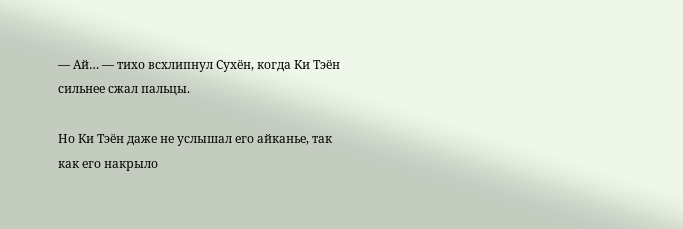— Ай… — тихо всхлипнул Сухён, когда Ки Тэён сильнее сжал пальцы.

Но Ки Тэён даже не услышал его айканье, так как его накрыло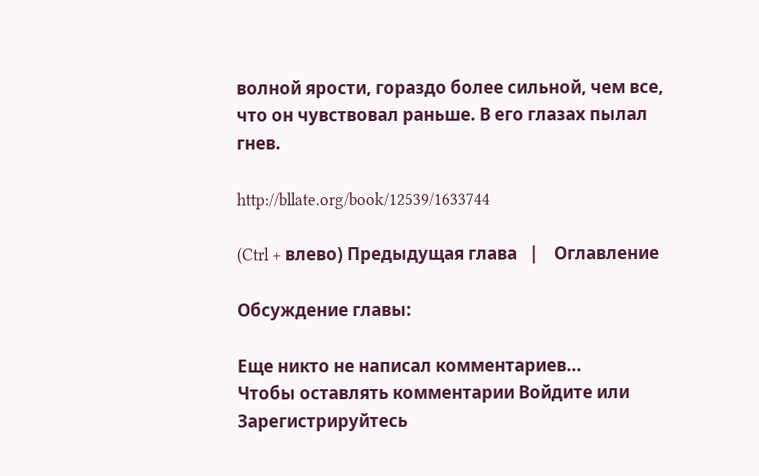волной ярости, гораздо более сильной, чем все, что он чувствовал раньше. В его глазах пылал гнев.

http://bllate.org/book/12539/1633744

(Ctrl + влево) Предыдущая глава   |    Оглавление

Обсуждение главы:

Еще никто не написал комментариев...
Чтобы оставлять комментарии Войдите или Зарегистрируйтесь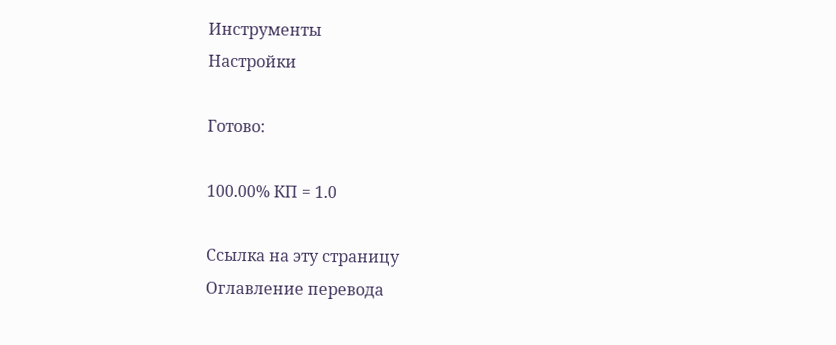Инструменты
Настройки

Готово:

100.00% КП = 1.0

Ссылка на эту страницу
Оглавление перевода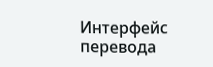Интерфейс перевода